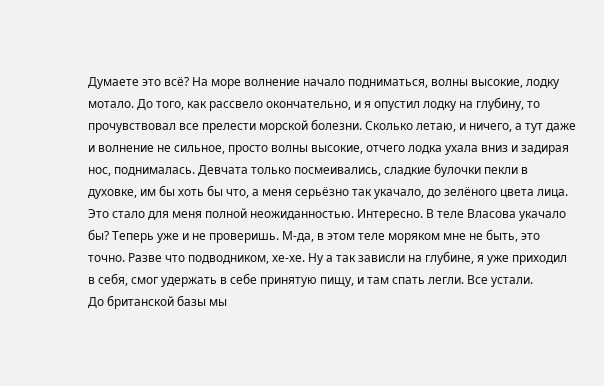Думаете это всё? На море волнение начало подниматься, волны высокие, лодку мотало. До того, как рассвело окончательно, и я опустил лодку на глубину, то прочувствовал все прелести морской болезни. Сколько летаю, и ничего, а тут даже и волнение не сильное, просто волны высокие, отчего лодка ухала вниз и задирая нос, поднималась. Девчата только посмеивались, сладкие булочки пекли в духовке, им бы хоть бы что, а меня серьёзно так укачало, до зелёного цвета лица. Это стало для меня полной неожиданностью. Интересно. В теле Власова укачало бы? Теперь уже и не проверишь. М-да, в этом теле моряком мне не быть, это точно. Разве что подводником, хе-хе. Ну а так зависли на глубине, я уже приходил в себя, смог удержать в себе принятую пищу, и там спать легли. Все устали.
До британской базы мы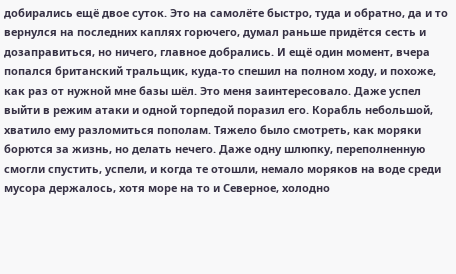добирались ещё двое суток. Это на самолёте быстро, туда и обратно, да и то вернулся на последних каплях горючего, думал раньше придётся сесть и дозаправиться, но ничего, главное добрались. И ещё один момент, вчера попался британский тральщик, куда-то спешил на полном ходу, и похоже, как раз от нужной мне базы шёл. Это меня заинтересовало. Даже успел выйти в режим атаки и одной торпедой поразил его. Корабль небольшой, хватило ему разломиться пополам. Тяжело было смотреть, как моряки борются за жизнь, но делать нечего. Даже одну шлюпку, переполненную смогли спустить, успели, и когда те отошли, немало моряков на воде среди мусора держалось, хотя море на то и Северное, холодно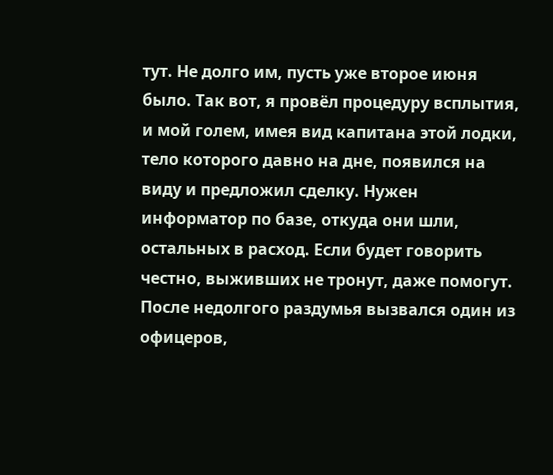тут. Не долго им, пусть уже второе июня было. Так вот, я провёл процедуру всплытия, и мой голем, имея вид капитана этой лодки, тело которого давно на дне, появился на виду и предложил сделку. Нужен информатор по базе, откуда они шли, остальных в расход. Если будет говорить честно, выживших не тронут, даже помогут. После недолгого раздумья вызвался один из офицеров,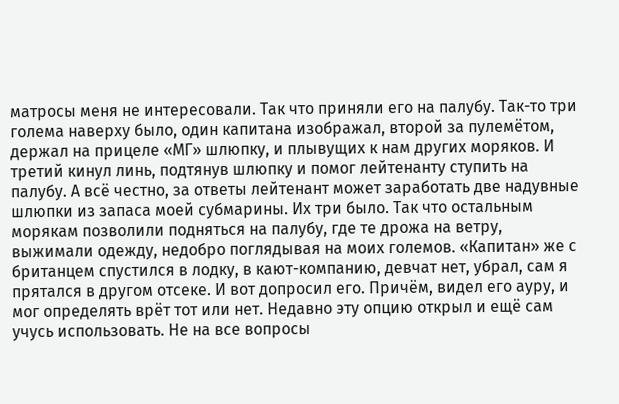матросы меня не интересовали. Так что приняли его на палубу. Так-то три голема наверху было, один капитана изображал, второй за пулемётом, держал на прицеле «МГ» шлюпку, и плывущих к нам других моряков. И третий кинул линь, подтянув шлюпку и помог лейтенанту ступить на палубу. А всё честно, за ответы лейтенант может заработать две надувные шлюпки из запаса моей субмарины. Их три было. Так что остальным морякам позволили подняться на палубу, где те дрожа на ветру, выжимали одежду, недобро поглядывая на моих големов. «Капитан» же с британцем спустился в лодку, в кают-компанию, девчат нет, убрал, сам я прятался в другом отсеке. И вот допросил его. Причём, видел его ауру, и мог определять врёт тот или нет. Недавно эту опцию открыл и ещё сам учусь использовать. Не на все вопросы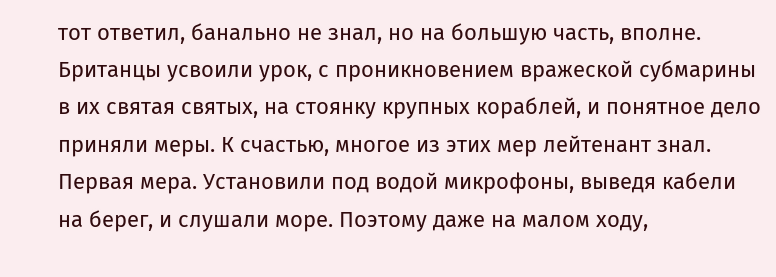тот ответил, банально не знал, но на большую часть, вполне.
Британцы усвоили урок, с проникновением вражеской субмарины в их святая святых, на стоянку крупных кораблей, и понятное дело приняли меры. К счастью, многое из этих мер лейтенант знал. Первая мера. Установили под водой микрофоны, выведя кабели на берег, и слушали море. Поэтому даже на малом ходу,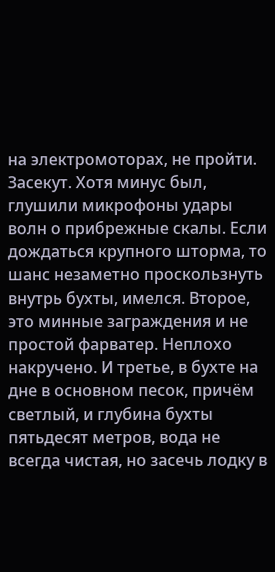на электромоторах, не пройти. Засекут. Хотя минус был, глушили микрофоны удары волн о прибрежные скалы. Если дождаться крупного шторма, то шанс незаметно проскользнуть внутрь бухты, имелся. Второе, это минные заграждения и не простой фарватер. Неплохо накручено. И третье, в бухте на дне в основном песок, причём светлый, и глубина бухты пятьдесят метров, вода не всегда чистая, но засечь лодку в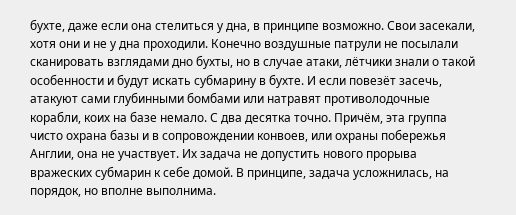бухте, даже если она стелиться у дна, в принципе возможно. Свои засекали, хотя они и не у дна проходили. Конечно воздушные патрули не посылали сканировать взглядами дно бухты, но в случае атаки, лётчики знали о такой особенности и будут искать субмарину в бухте. И если повезёт засечь, атакуют сами глубинными бомбами или натравят противолодочные корабли, коих на базе немало. С два десятка точно. Причём, эта группа чисто охрана базы и в сопровождении конвоев, или охраны побережья Англии, она не участвует. Их задача не допустить нового прорыва вражеских субмарин к себе домой. В принципе, задача усложнилась, на порядок, но вполне выполнима.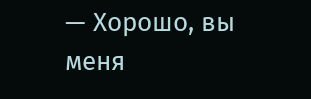— Хорошо, вы меня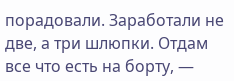порадовали. Заработали не две, а три шлюпки. Отдам все что есть на борту, —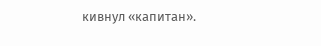кивнул «капитан».